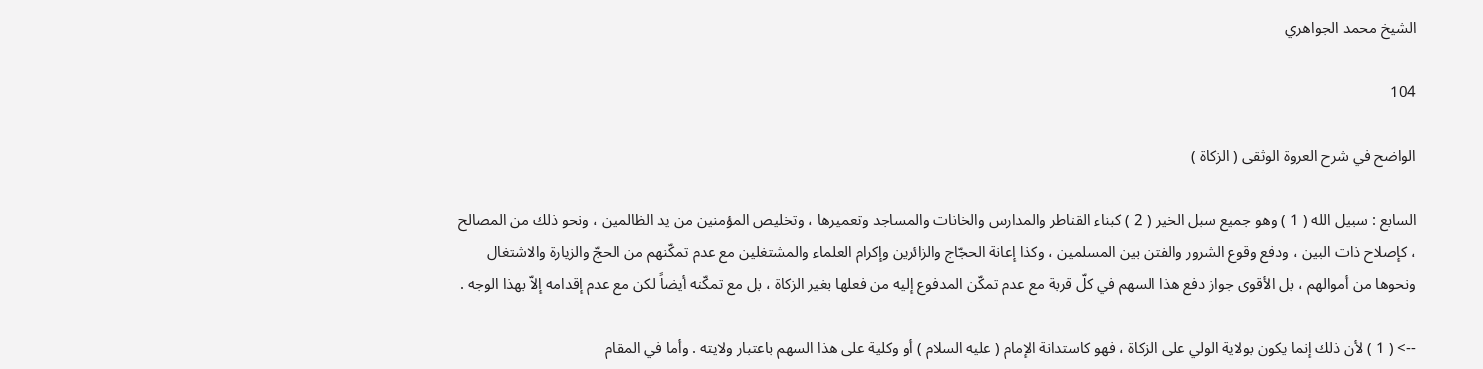الشيخ محمد الجواهري

104

الواضح في شرح العروة الوثقى ( الزكاة )

السابع : سبيل الله ( 1 ) وهو جميع سبل الخير ( 2 ) كبناء القناطر والمدارس والخانات والمساجد وتعميرها ، وتخليص المؤمنين من يد الظالمين ، ونحو ذلك من المصالح ، كإصلاح ذات البين ، ودفع وقوع الشرور والفتن بين المسلمين ، وكذا إعانة الحجّاج والزائرين وإكرام العلماء والمشتغلين مع عدم تمكّنهم من الحجّ والزيارة والاشتغال ونحوها من أموالهم ، بل الأقوى جواز دفع هذا السهم في كلّ قربة مع عدم تمكّن المدفوع إليه من فعلها بغير الزكاة ، بل مع تمكّنه أيضاً لكن مع عدم إقدامه إلاّ بهذا الوجه .

--> ( 1 ) لأن ذلك إنما يكون بولاية الولي على الزكاة ، فهو كاستدانة الإمام ( عليه السلام ) أو وكلية على هذا السهم باعتبار ولايته . وأما في المقام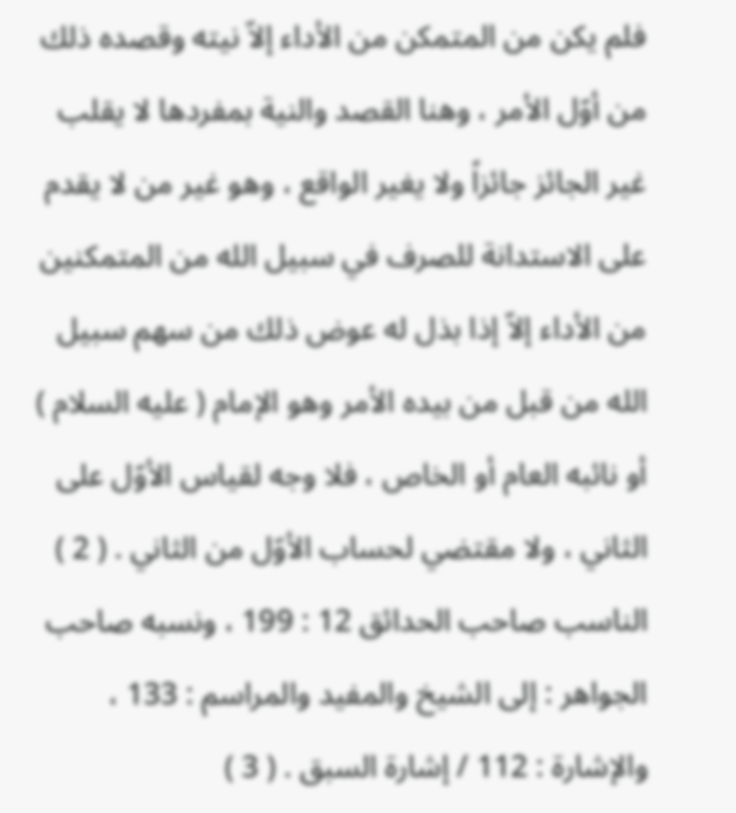فلم يكن من المتمكن من الأداء إلاّ نيته وقصده ذلك من أوّل الأمر ، وهنا القصد والنية بمفردها لا يقلب غير الجائز جائزاً ولا يغير الواقع ، وهو غير من لا يقدم على الاستدانة للصرف في سبيل الله من المتمكنين من الأداء إلاّ إذا بذل له عوض ذلك من سهم سبيل الله من قبل من بيده الأمر وهو الإمام ( عليه السلام ) أو نائبه العام أو الخاص ، فلا وجه لقياس الأوّل على الثاني ، ولا مقتضي لحساب الأوّل من الثاني . ( 2 ) الناسب صاحب الحدائق 12 : 199 ، ونسبه صاحب الجواهر : إلى الشيخ والمفيد والمراسم : 133 ، والإشارة : 112 / إشارة السبق . ( 3 )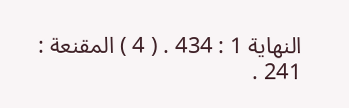النهاية 1 : 434 . ( 4 ) المقنعة : 241 .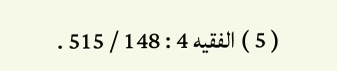( 5 ) الفقيه 4 : 148 / 515 .